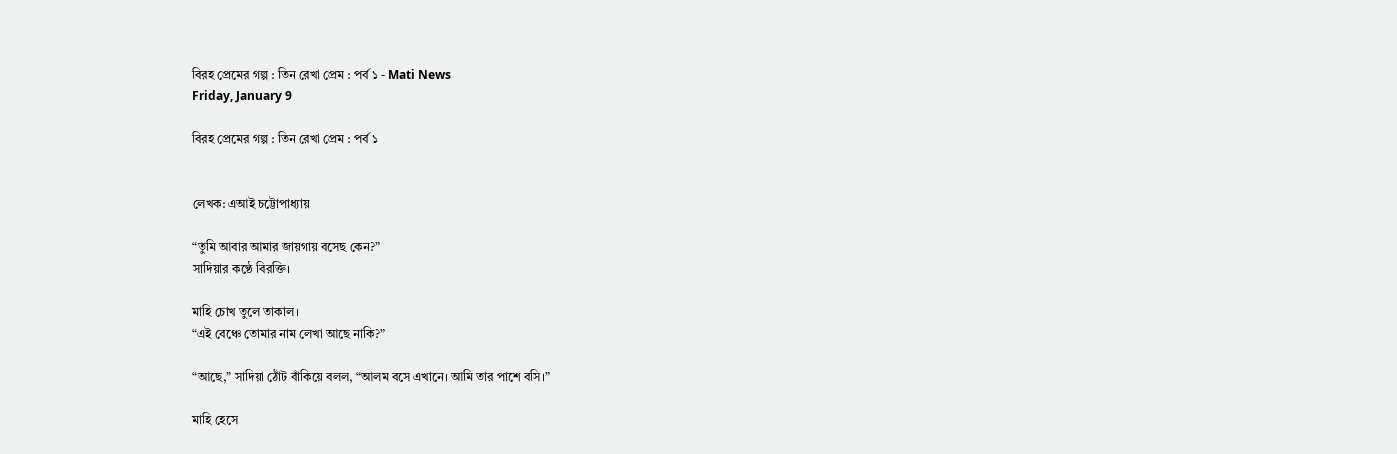বিরহ প্রেমের গল্প : তিন রেখা প্রেম : পর্ব ১ - Mati News
Friday, January 9

বিরহ প্রেমের গল্প : তিন রেখা প্রেম : পর্ব ১


লেখক: এআই চট্টোপাধ্যায়

“তুমি আবার আমার জায়গায় বসেছ কেন?”
সাদিয়ার কণ্ঠে বিরক্তি।

মাহি চোখ তুলে তাকাল।
“এই বেঞ্চে তোমার নাম লেখা আছে নাকি?”

“আছে,” সাদিয়া ঠোঁট বাঁকিয়ে বলল, “আলম বসে এখানে। আমি তার পাশে বসি।”

মাহি হেসে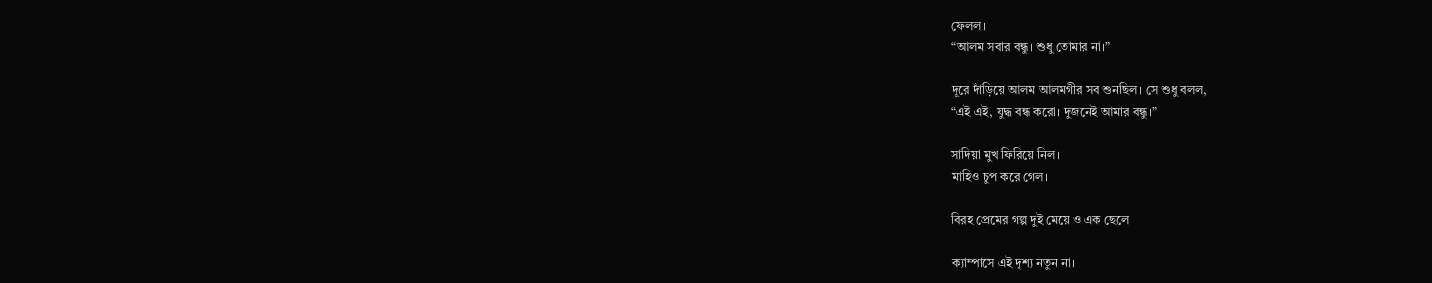ফেলল।
“আলম সবার বন্ধু। শুধু তোমার না।”

দূরে দাঁড়িয়ে আলম আলমগীর সব শুনছিল। সে শুধু বলল,
“এই এই, যুদ্ধ বন্ধ করো। দুজনেই আমার বন্ধু।”

সাদিয়া মুখ ফিরিয়ে নিল।
মাহিও চুপ করে গেল।

বিরহ প্রেমের গল্প দুই মেয়ে ও এক ছেলে

ক্যাম্পাসে এই দৃশ্য নতুন না।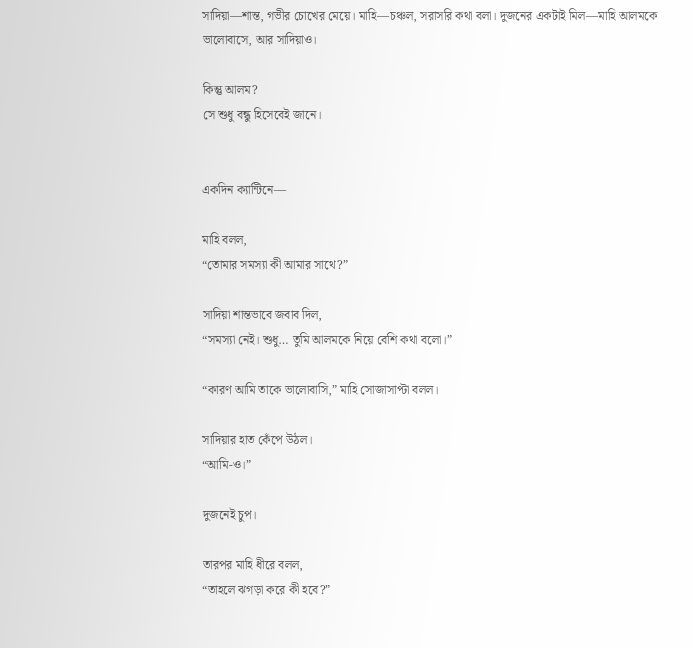সাদিয়া—শান্ত, গভীর চোখের মেয়ে। মাহি—চঞ্চল, সরাসরি কথা বলা। দুজনের একটাই মিল—মাহি আলমকে ভালোবাসে, আর সাদিয়াও।

কিন্তু আলম?
সে শুধু বন্ধু হিসেবেই জানে।


একদিন ক্যান্টিনে—

মাহি বলল,
“তোমার সমস্যা কী আমার সাথে?”

সাদিয়া শান্তভাবে জবাব দিল,
“সমস্যা নেই। শুধু… তুমি আলমকে নিয়ে বেশি কথা বলো।”

“কারণ আমি তাকে ভালোবাসি,” মাহি সোজাসাপ্টা বলল।

সাদিয়ার হাত কেঁপে উঠল।
“আমি-ও।”

দুজনেই চুপ।

তারপর মাহি ধীরে বলল,
“তাহলে ঝগড়া করে কী হবে?”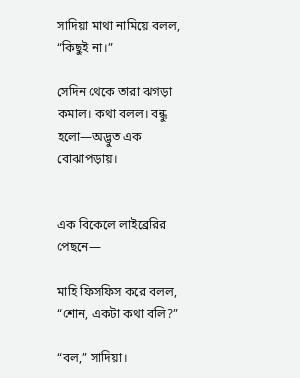সাদিয়া মাথা নামিয়ে বলল,
“কিছুই না।”

সেদিন থেকে তারা ঝগড়া কমাল। কথা বলল। বন্ধু হলো—অদ্ভুত এক বোঝাপড়ায়।


এক বিকেলে লাইব্রেরির পেছনে—

মাহি ফিসফিস করে বলল,
“শোন, একটা কথা বলি?”

“বল,” সাদিয়া।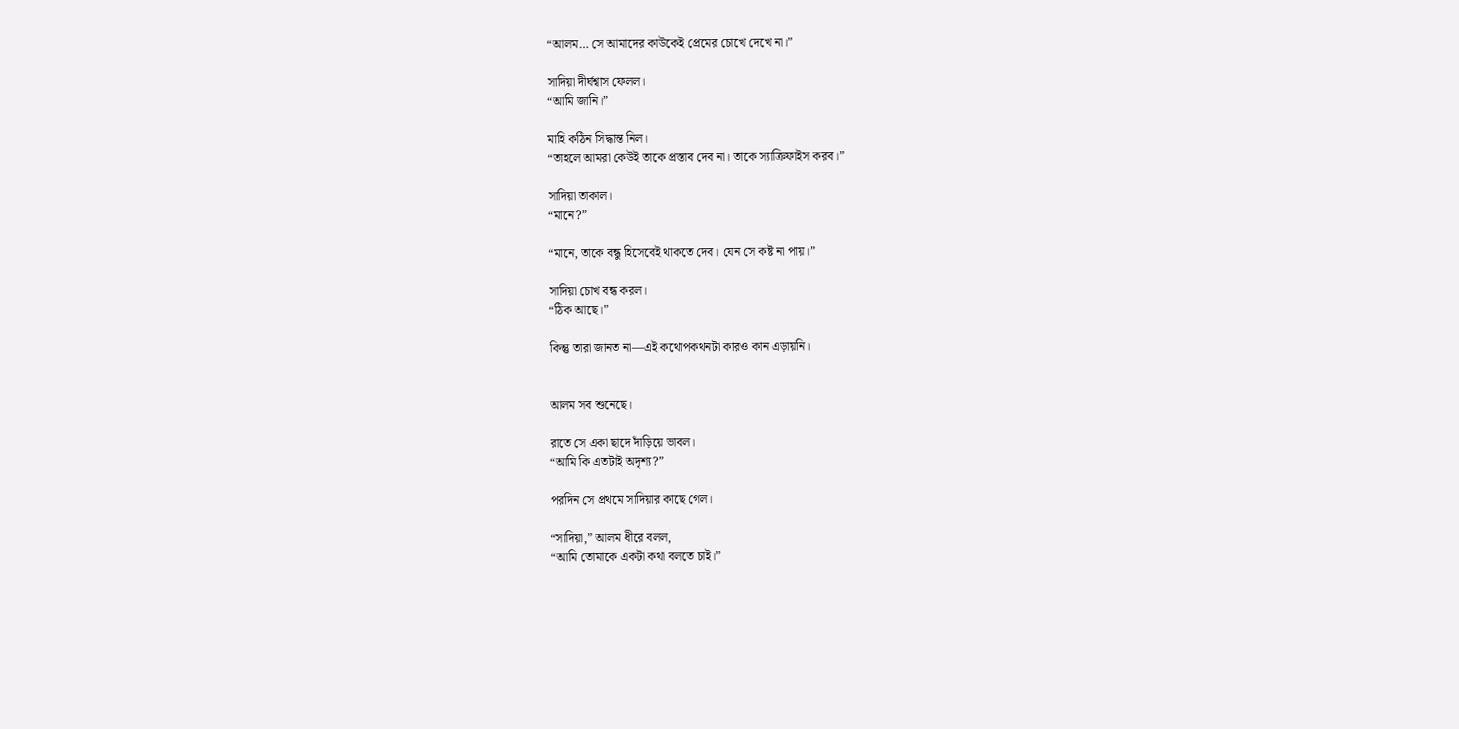“আলম… সে আমাদের কাউকেই প্রেমের চোখে দেখে না।”

সাদিয়া দীর্ঘশ্বাস ফেলল।
“আমি জানি।”

মাহি কঠিন সিদ্ধান্ত নিল।
“তাহলে আমরা কেউই তাকে প্রস্তাব দেব না। তাকে স্যাক্রিফাইস করব।”

সাদিয়া তাকাল।
“মানে?”

“মানে, তাকে বন্ধু হিসেবেই থাকতে দেব। যেন সে কষ্ট না পায়।”

সাদিয়া চোখ বন্ধ করল।
“ঠিক আছে।”

কিন্তু তারা জানত না—এই কথোপকথনটা কারও কান এড়ায়নি।


আলম সব শুনেছে।

রাতে সে একা ছাদে দাঁড়িয়ে ভাবল।
“আমি কি এতটাই অদৃশ্য?”

পরদিন সে প্রথমে সাদিয়ার কাছে গেল।

“সাদিয়া,” আলম ধীরে বলল,
“আমি তোমাকে একটা কথা বলতে চাই।”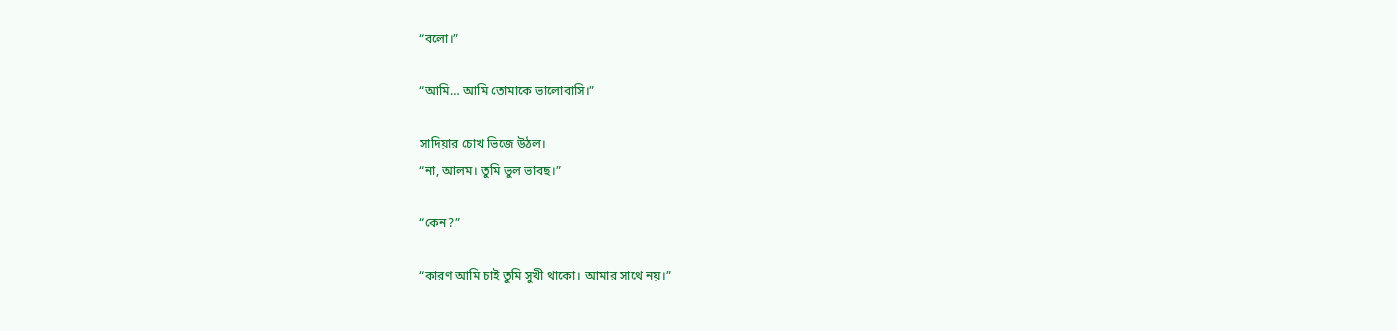“বলো।”

“আমি… আমি তোমাকে ভালোবাসি।”

সাদিয়ার চোখ ভিজে উঠল।
“না, আলম। তুমি ভুল ভাবছ।”

“কেন?”

“কারণ আমি চাই তুমি সুখী থাকো। আমার সাথে নয়।”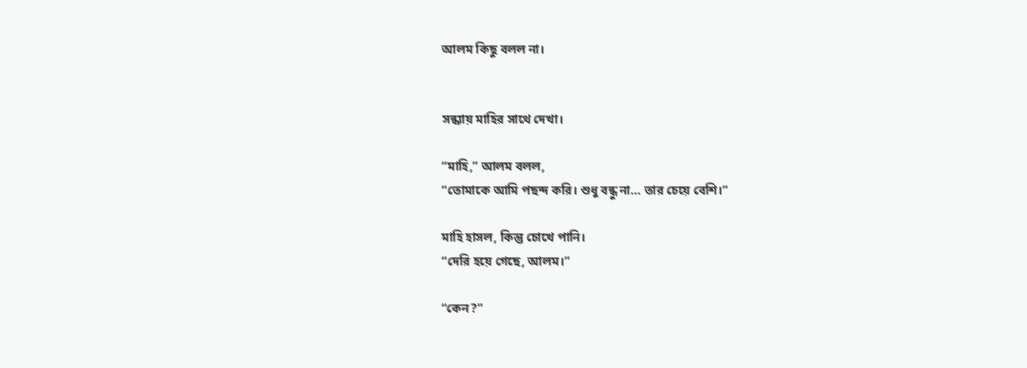আলম কিছু বলল না।


সন্ধ্যায় মাহির সাথে দেখা।

“মাহি,” আলম বলল,
“তোমাকে আমি পছন্দ করি। শুধু বন্ধু না… তার চেয়ে বেশি।”

মাহি হাসল, কিন্তু চোখে পানি।
“দেরি হয়ে গেছে, আলম।”

“কেন?”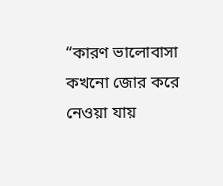“কারণ ভালোবাসা কখনো জোর করে নেওয়া যায়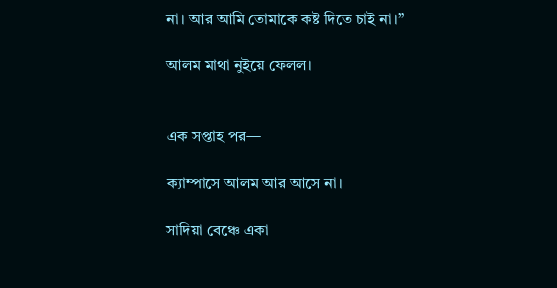না। আর আমি তোমাকে কষ্ট দিতে চাই না।”

আলম মাথা নুইয়ে ফেলল।


এক সপ্তাহ পর—

ক্যাম্পাসে আলম আর আসে না।

সাদিয়া বেঞ্চে একা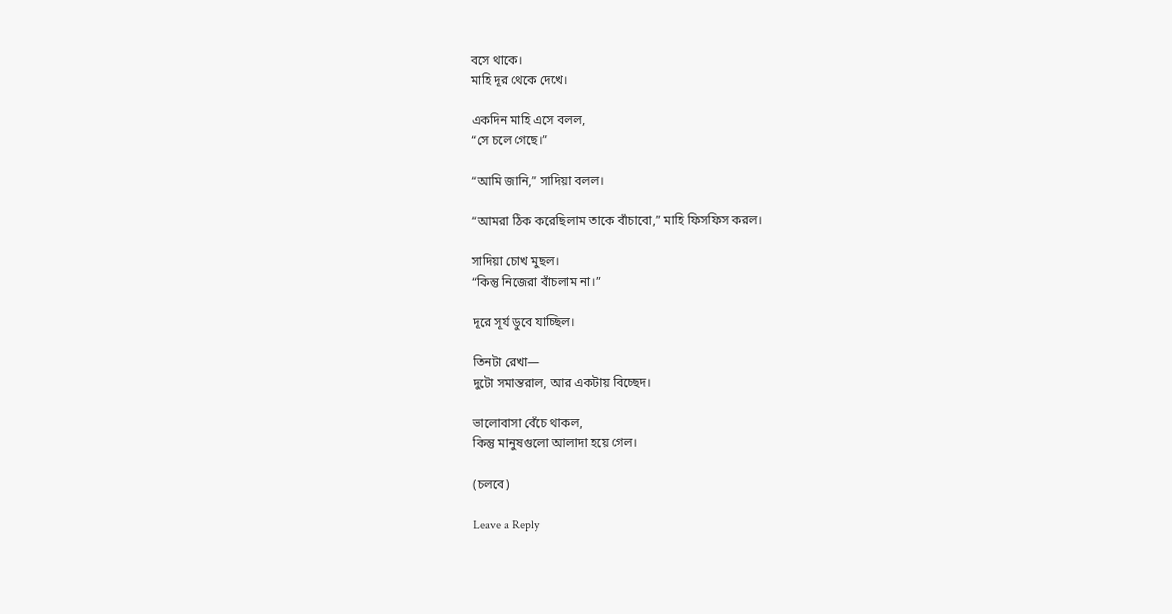বসে থাকে।
মাহি দূর থেকে দেখে।

একদিন মাহি এসে বলল,
“সে চলে গেছে।”

“আমি জানি,” সাদিয়া বলল।

“আমরা ঠিক করেছিলাম তাকে বাঁচাবো,” মাহি ফিসফিস করল।

সাদিয়া চোখ মুছল।
“কিন্তু নিজেরা বাঁচলাম না।”

দূরে সূর্য ডুবে যাচ্ছিল।

তিনটা রেখা—
দুটো সমান্তরাল, আর একটায় বিচ্ছেদ।

ভালোবাসা বেঁচে থাকল,
কিন্তু মানুষগুলো আলাদা হয়ে গেল।

(চলবে)

Leave a Reply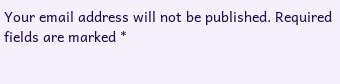Your email address will not be published. Required fields are marked *